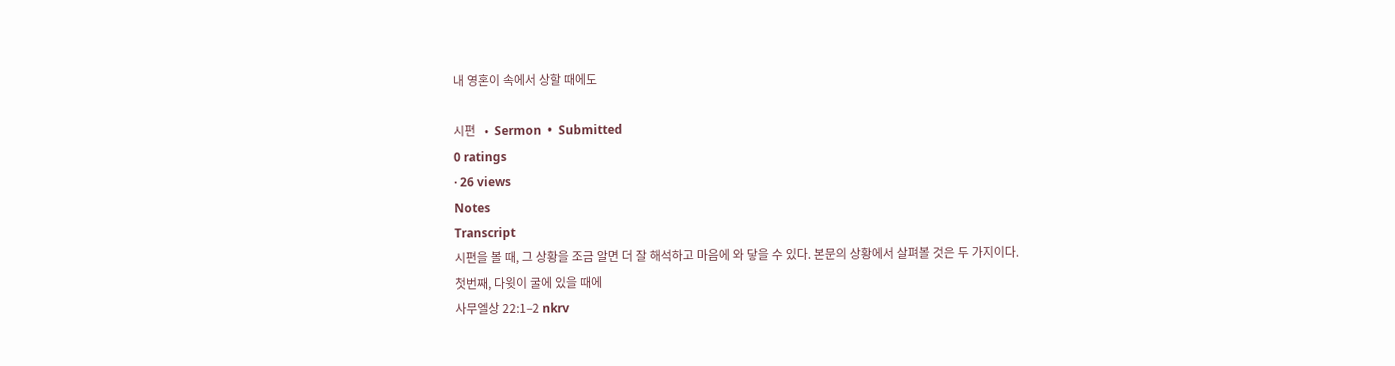내 영혼이 속에서 상할 때에도

시편   •  Sermon  •  Submitted
0 ratings
· 26 views
Notes
Transcript
시편을 볼 때, 그 상황을 조금 알면 더 잘 해석하고 마음에 와 닿을 수 있다. 본문의 상황에서 살펴볼 것은 두 가지이다.
첫번째, 다윗이 굴에 있을 때에
사무엘상 22:1–2 nkrv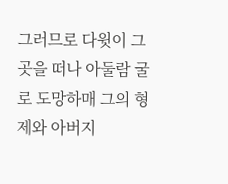그러므로 다윗이 그 곳을 떠나 아둘람 굴로 도망하매 그의 형제와 아버지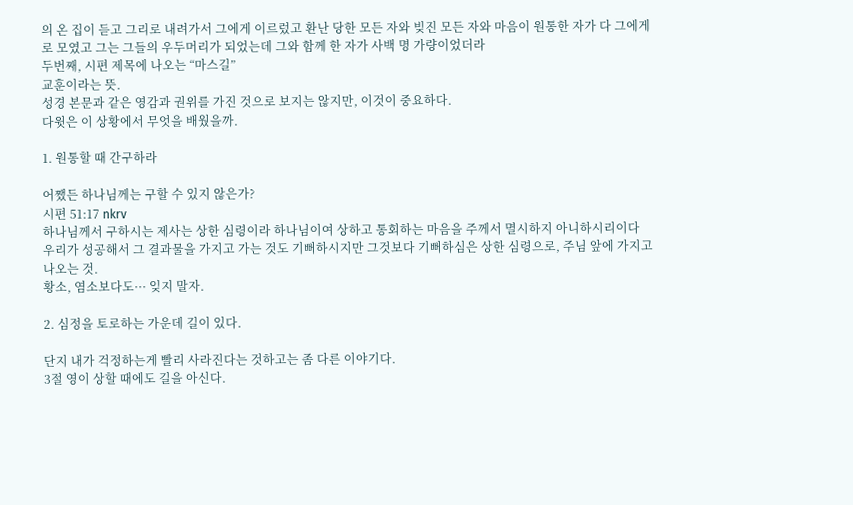의 온 집이 듣고 그리로 내려가서 그에게 이르렀고 환난 당한 모든 자와 빚진 모든 자와 마음이 원통한 자가 다 그에게로 모였고 그는 그들의 우두머리가 되었는데 그와 함께 한 자가 사백 명 가량이었더라
두번째, 시편 제목에 나오는 “마스길”
교훈이라는 뜻.
성경 본문과 같은 영감과 권위를 가진 것으로 보지는 않지만, 이것이 중요하다.
다윗은 이 상황에서 무엇을 배웠을까.

1. 원통할 때 간구하라

어쨌든 하나님께는 구할 수 있지 않은가?
시편 51:17 nkrv
하나님께서 구하시는 제사는 상한 심령이라 하나님이여 상하고 통회하는 마음을 주께서 멸시하지 아니하시리이다
우리가 성공해서 그 결과물을 가지고 가는 것도 기뻐하시지만 그것보다 기뻐하심은 상한 심령으로, 주님 앞에 가지고 나오는 것.
황소, 염소보다도··· 잊지 말자.

2. 심정을 토로하는 가운데 길이 있다.

단지 내가 걱정하는게 빨리 사라진다는 것하고는 좀 다른 이야기다.
3절 영이 상할 때에도 길을 아신다.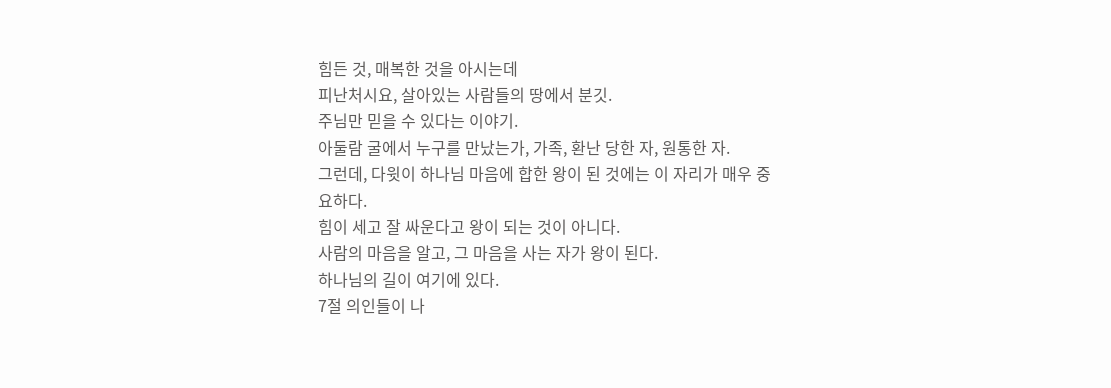힘든 것, 매복한 것을 아시는데
피난처시요, 살아있는 사람들의 땅에서 분깃.
주님만 믿을 수 있다는 이야기.
아둘람 굴에서 누구를 만났는가, 가족, 환난 당한 자, 원통한 자.
그런데, 다윗이 하나님 마음에 합한 왕이 된 것에는 이 자리가 매우 중요하다.
힘이 세고 잘 싸운다고 왕이 되는 것이 아니다.
사람의 마음을 알고, 그 마음을 사는 자가 왕이 된다.
하나님의 길이 여기에 있다.
7절 의인들이 나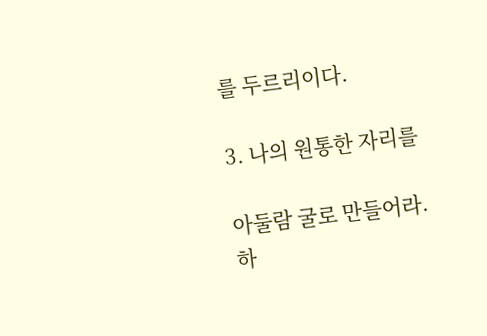를 두르리이다.

3. 나의 원통한 자리를

아둘람 굴로 만들어라.
하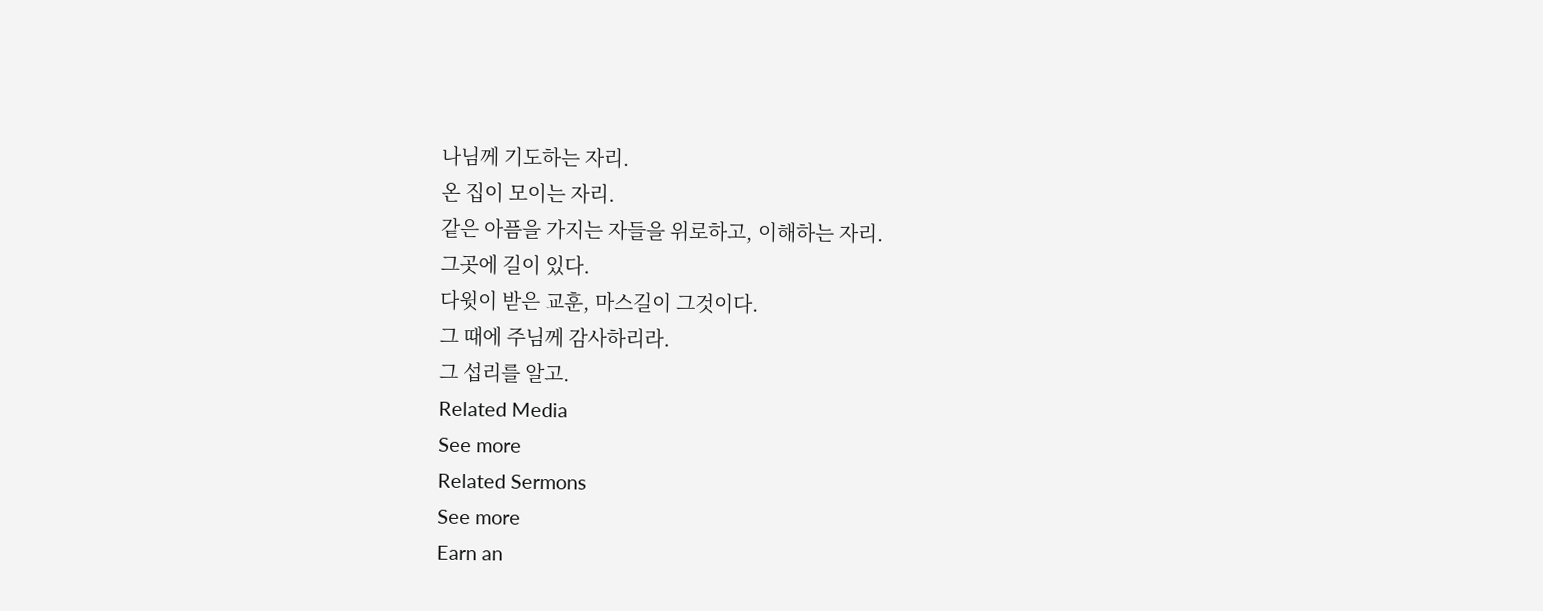나님께 기도하는 자리.
온 집이 모이는 자리.
같은 아픔을 가지는 자들을 위로하고, 이해하는 자리.
그곳에 길이 있다.
다윗이 받은 교훈, 마스길이 그것이다.
그 때에 주님께 감사하리라.
그 섭리를 알고.
Related Media
See more
Related Sermons
See more
Earn an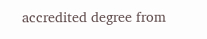accredited degree from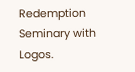Redemption Seminary with Logos.